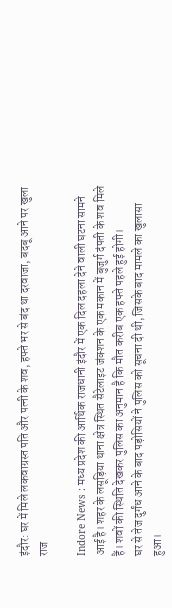इंदौर: घर में मिले लकवाग्रस्त पति और पत्नी के शव, हफ्ते भर से बंद था दरवाजा, बदबू आने पर खुला राज

Indore News : मध्य प्रदेश की आर्थिक राजधानी इंदौर में एक दिल दहला देने वाली घटना सामने आई है। शहर के लसूड़िया थाना क्षेत्र स्थित सैटेलाइट जंक्शन के एक मकान में बुजुर्ग दंपती के शव मिले हैं। शवों की स्थिति देखकर पुलिस का अनुमान है कि मौत करीब एक हफ्ते पहले हुई होगी।
घर से तेज दुर्गंध आने के बाद पड़ोसियों ने पुलिस को सूचना दी थी, जिसके बाद मामले का खुलासा हुआ।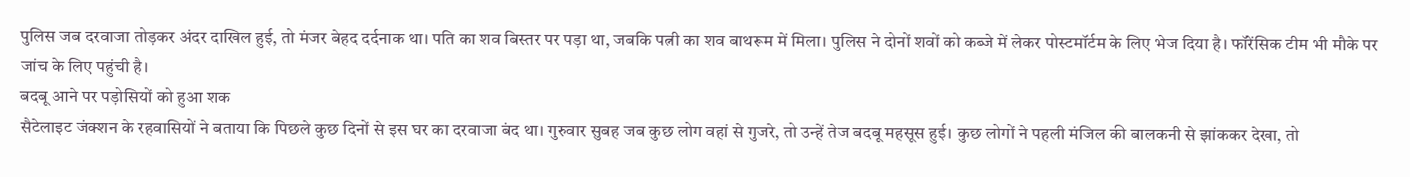पुलिस जब दरवाजा तोड़कर अंदर दाखिल हुई, तो मंजर बेहद दर्दनाक था। पति का शव बिस्तर पर पड़ा था, जबकि पत्नी का शव बाथरूम में मिला। पुलिस ने दोनों शवों को कब्जे में लेकर पोस्टमॉर्टम के लिए भेज दिया है। फॉरेंसिक टीम भी मौके पर जांच के लिए पहुंची है।
बदबू आने पर पड़ोसियों को हुआ शक
सैटेलाइट जंक्शन के रहवासियों ने बताया कि पिछले कुछ दिनों से इस घर का दरवाजा बंद था। गुरुवार सुबह जब कुछ लोग वहां से गुजरे, तो उन्हें तेज बदबू महसूस हुई। कुछ लोगों ने पहली मंजिल की बालकनी से झांककर देखा, तो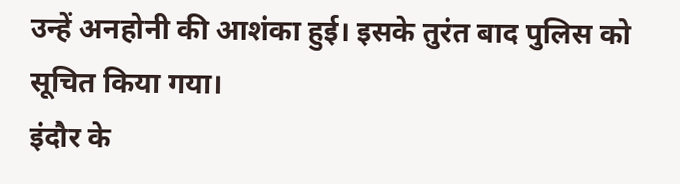उन्हें अनहोनी की आशंका हुई। इसके तुरंत बाद पुलिस को सूचित किया गया।
इंदौर के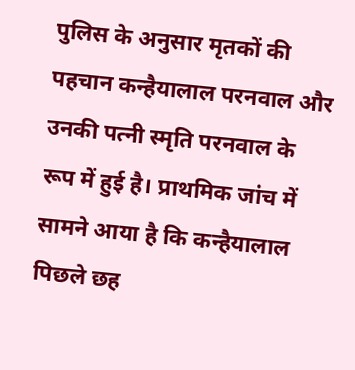पुलिस के अनुसार मृतकों की पहचान कन्हैयालाल परनवाल और उनकी पत्नी स्मृति परनवाल के रूप में हुई है। प्राथमिक जांच में सामने आया है कि कन्हैयालाल पिछले छह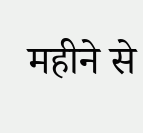महीने से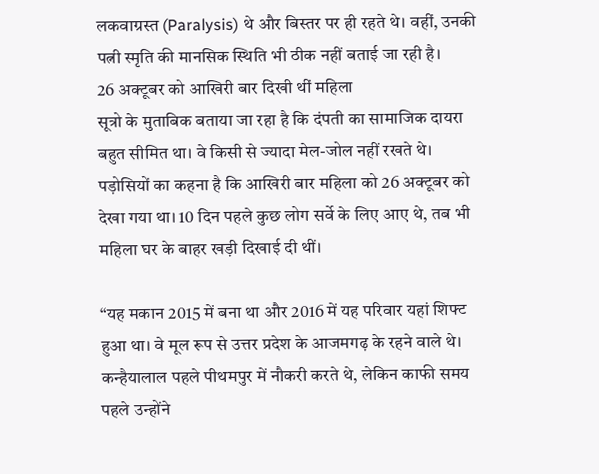लकवाग्रस्त (Paralysis) थे और बिस्तर पर ही रहते थे। वहीं, उनकी पत्नी स्मृति की मानसिक स्थिति भी ठीक नहीं बताई जा रही है।
26 अक्टूबर को आखिरी बार दिखी थीं महिला
सूत्रो के मुताबिक बताया जा रहा है कि दंपती का सामाजिक दायरा बहुत सीमित था। वे किसी से ज्यादा मेल-जोल नहीं रखते थे। पड़ोसियों का कहना है कि आखिरी बार महिला को 26 अक्टूबर को देखा गया था। 10 दिन पहले कुछ लोग सर्वे के लिए आए थे, तब भी महिला घर के बाहर खड़ी दिखाई दी थीं।

“यह मकान 2015 में बना था और 2016 में यह परिवार यहां शिफ्ट हुआ था। वे मूल रूप से उत्तर प्रदेश के आजमगढ़ के रहने वाले थे। कन्हैयालाल पहले पीथमपुर में नौकरी करते थे, लेकिन काफी समय पहले उन्होंने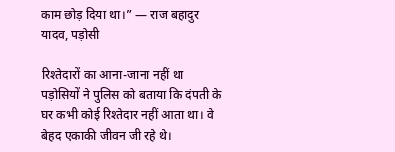काम छोड़ दिया था।” — राज बहादुर यादव, पड़ोसी

रिश्तेदारों का आना-जाना नहीं था
पड़ोसियों ने पुलिस को बताया कि दंपती के घर कभी कोई रिश्तेदार नहीं आता था। वे बेहद एकाकी जीवन जी रहे थे।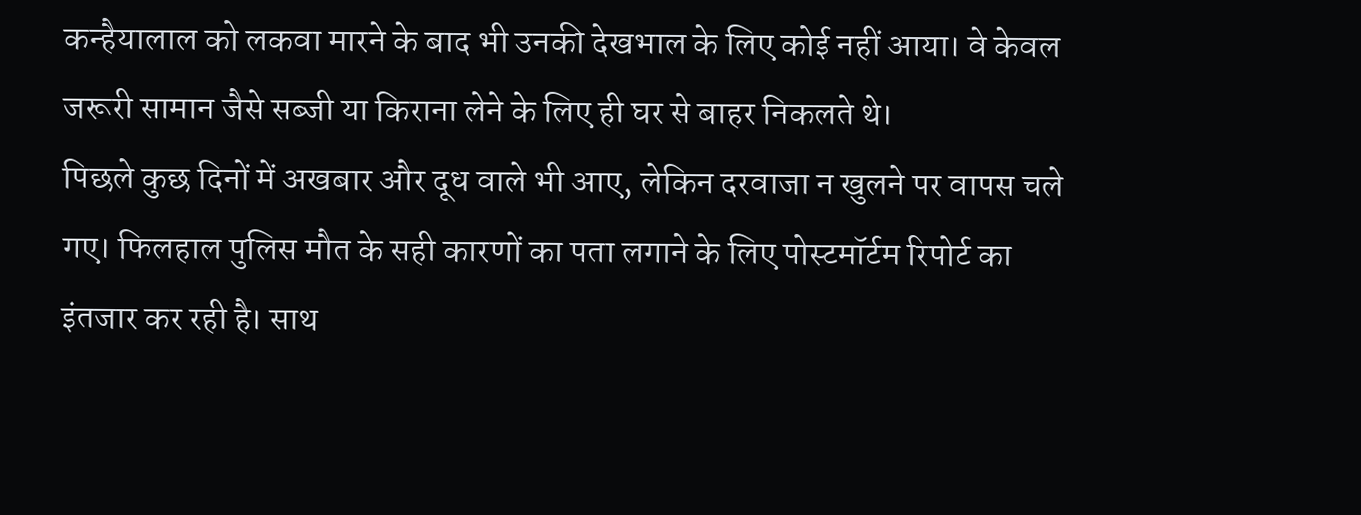कन्हैयालाल को लकवा मारने के बाद भी उनकी देखभाल के लिए कोई नहीं आया। वे केवल जरूरी सामान जैसे सब्जी या किराना लेने के लिए ही घर से बाहर निकलते थे।
पिछले कुछ दिनों में अखबार और दूध वाले भी आए, लेकिन दरवाजा न खुलने पर वापस चले गए। फिलहाल पुलिस मौत के सही कारणों का पता लगाने के लिए पोस्टमॉर्टम रिपोर्ट का इंतजार कर रही है। साथ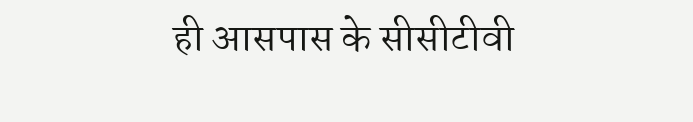ही आसपास के सीसीटीवी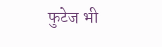फुटेज भी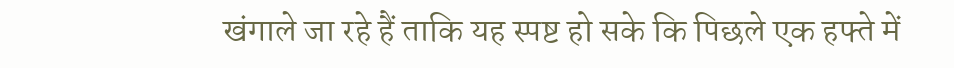खंगाले जा रहे हैं ताकि यह स्पष्ट हो सके कि पिछले एक हफ्ते में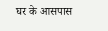घर के आसपास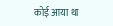कोई आया था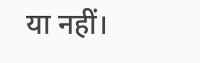या नहीं।